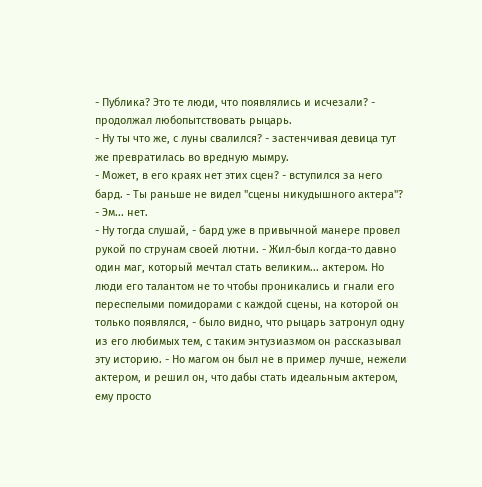- Публика? Это те люди, что появлялись и исчезали? - продолжал любопытствовать рыцарь.
- Ну ты что же, с луны свалился? - застенчивая девица тут же превратилась во вредную мымру.
- Может, в его краях нет этих сцен? - вступился за него бард. - Ты раньше не видел "сцены никудышного актера"?
- Эм... нет.
- Ну тогда слушай, - бард уже в привычной манере провел рукой по струнам своей лютни. - Жил-был когда-то давно один маг, который мечтал стать великим... актером. Но люди его талантом не то чтобы проникались и гнали его переспелыми помидорами с каждой сцены, на которой он только появлялся, - было видно, что рыцарь затронул одну из его любимых тем, с таким энтузиазмом он рассказывал эту историю. - Но магом он был не в пример лучше, нежели актером, и решил он, что дабы стать идеальным актером, ему просто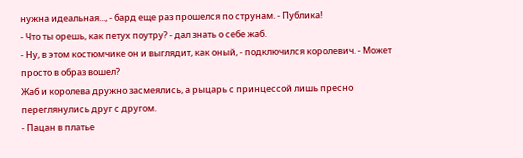нужна идеальная..., - бард еще раз прошелся по струнам. - Публика!
- Что ты орешь, как петух поутру? - дал знать о себе жаб.
- Ну, в этом костюмчике он и выглядит, как оный, - подключился королевич. - Может просто в образ вошел?
Жаб и королева дружно засмеялись, а рыцарь с принцессой лишь пресно переглянулись друг с другом.
- Пацан в платье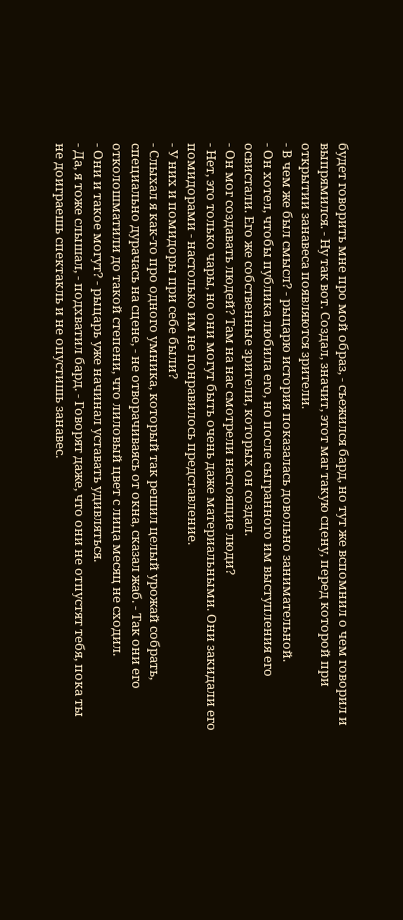будет говорить мне про мой образ, - съежился бард, но тут же вспомнил о чем говорил и выпрямился. - Ну так вот. Создал, значит, этот маг такую сцену, перед которой при открытии занавеса появляются зрители.
- В чем же был смысл? - рыцарю история показалась довольно занимательной.
- Он хотел, чтобы публика любила его, но после сыгранного им выступления его освистали. Его же собственные зрители, которых он создал.
- Он мог создавать людей? Там на нас смотрели настоящие люди?
- Нет, это только чары, но они могут быть очень даже материальными. Они закидали его помидорами - настолько им не понравилось представление.
- У них и помидоры при себе были?
- Слыхал я как-то про одного умника, который так решил целый урожай собрать, специально дурачась на сцене, - не отворачиваясь от окна, сказал жаб. - Так они его отколошматили до такой степени, что лиловый цвет с лица месяц не сходил.
- Они и такое могут? - рыцарь уже начинал уставать удивляться.
- Да, я тоже слышал, - подхватил бард. - Говорят даже, что они не отпустят тебя, пока ты не доиграешь спектакль и не опустишь занавес.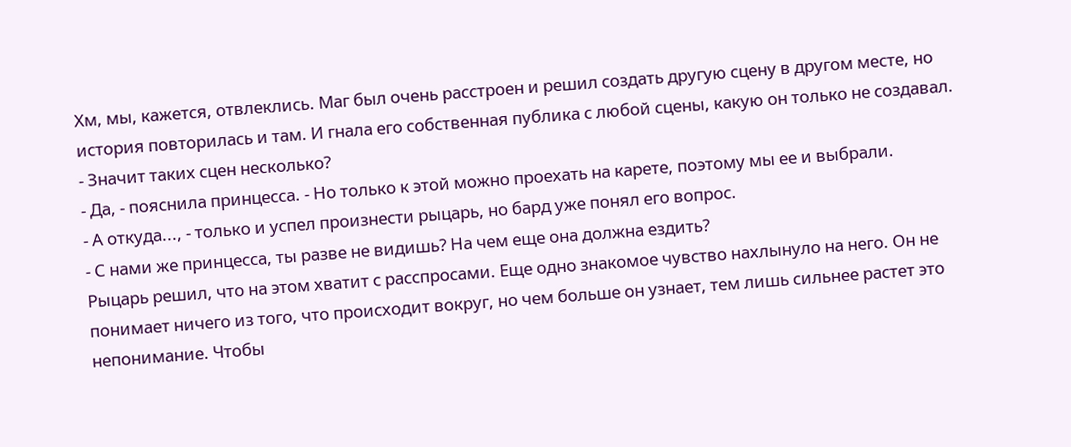Хм, мы, кажется, отвлеклись. Маг был очень расстроен и решил создать другую сцену в другом месте, но история повторилась и там. И гнала его собственная публика с любой сцены, какую он только не создавал.
- Значит таких сцен несколько?
- Да, - пояснила принцесса. - Но только к этой можно проехать на карете, поэтому мы ее и выбрали.
- А откуда..., - только и успел произнести рыцарь, но бард уже понял его вопрос.
- С нами же принцесса, ты разве не видишь? На чем еще она должна ездить?
Рыцарь решил, что на этом хватит с расспросами. Еще одно знакомое чувство нахлынуло на него. Он не понимает ничего из того, что происходит вокруг, но чем больше он узнает, тем лишь сильнее растет это непонимание. Чтобы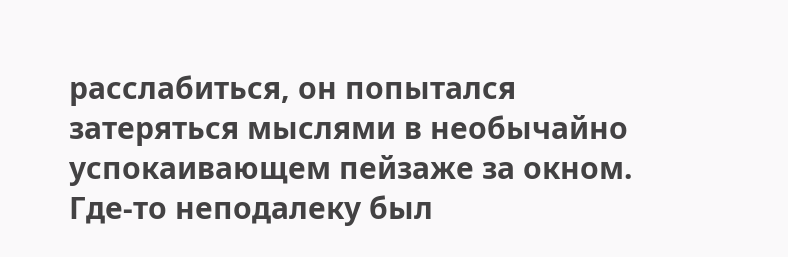расслабиться, он попытался затеряться мыслями в необычайно успокаивающем пейзаже за окном. Где-то неподалеку был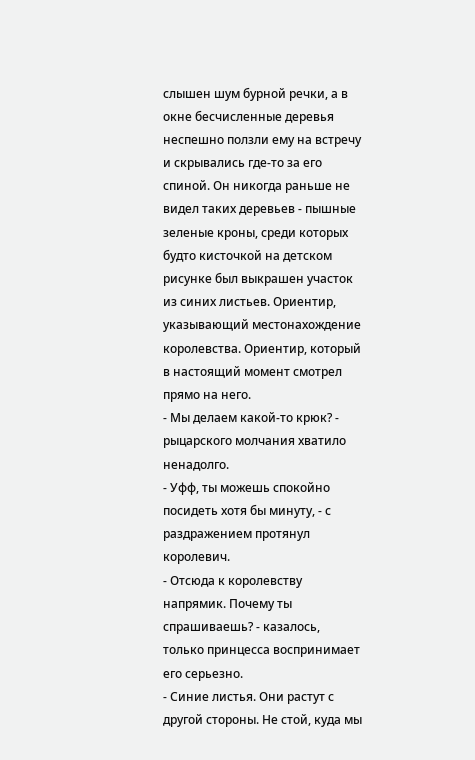слышен шум бурной речки, а в окне бесчисленные деревья неспешно ползли ему на встречу и скрывались где-то за его спиной. Он никогда раньше не видел таких деревьев - пышные зеленые кроны, среди которых будто кисточкой на детском рисунке был выкрашен участок из синих листьев. Ориентир, указывающий местонахождение королевства. Ориентир, который в настоящий момент смотрел прямо на него.
- Мы делаем какой-то крюк? - рыцарского молчания хватило ненадолго.
- Уфф, ты можешь спокойно посидеть хотя бы минуту, - с раздражением протянул королевич.
- Отсюда к королевству напрямик. Почему ты спрашиваешь? - казалось, только принцесса воспринимает его серьезно.
- Синие листья. Они растут с другой стороны. Не стой, куда мы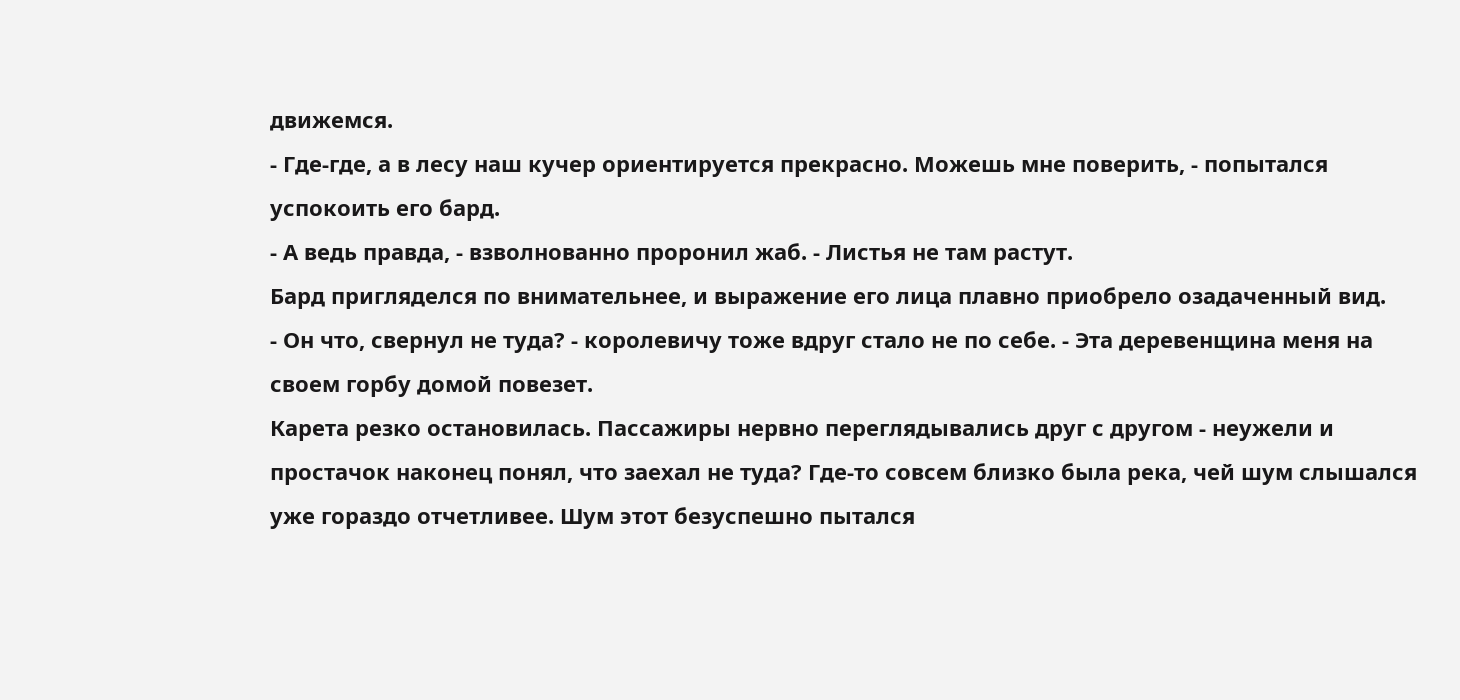движемся.
- Где-где, а в лесу наш кучер ориентируется прекрасно. Можешь мне поверить, - попытался успокоить его бард.
- А ведь правда, - взволнованно проронил жаб. - Листья не там растут.
Бард пригляделся по внимательнее, и выражение его лица плавно приобрело озадаченный вид.
- Он что, свернул не туда? - королевичу тоже вдруг стало не по себе. - Эта деревенщина меня на своем горбу домой повезет.
Карета резко остановилась. Пассажиры нервно переглядывались друг с другом - неужели и простачок наконец понял, что заехал не туда? Где-то совсем близко была река, чей шум слышался уже гораздо отчетливее. Шум этот безуспешно пытался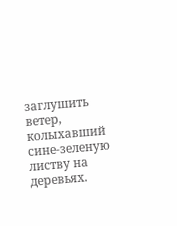заглушить ветер, колыхавший сине-зеленую листву на деревьях.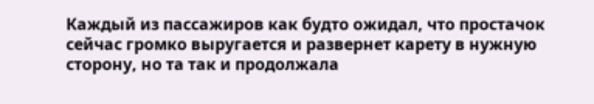Каждый из пассажиров как будто ожидал, что простачок сейчас громко выругается и развернет карету в нужную сторону, но та так и продолжала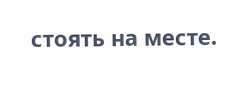стоять на месте.